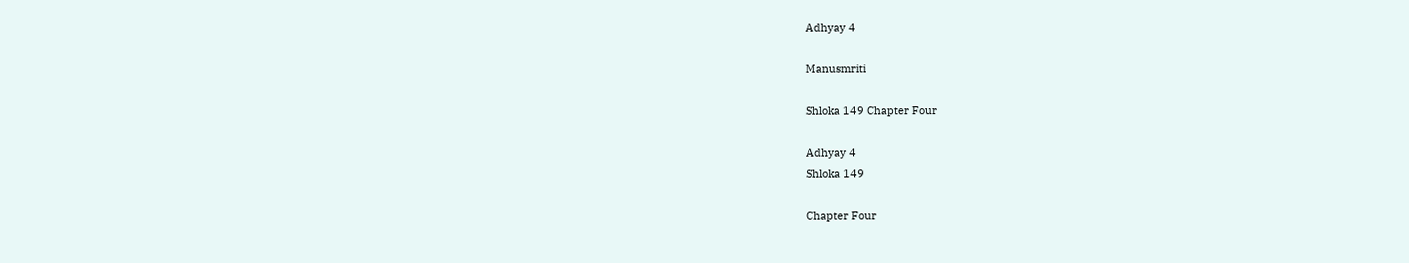Adhyay 4

Manusmriti

Shloka 149 Chapter Four

Adhyay 4
Shloka 149

Chapter Four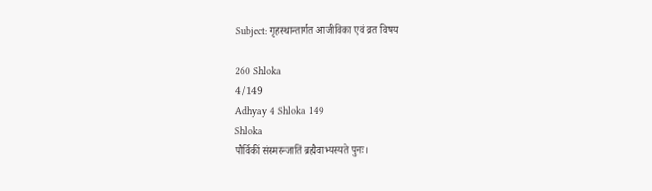Subject: गृहस्थान्तार्गत आजीविका एवं व्रत विषय

260 Shloka
4/149
Adhyay 4 Shloka 149
Shloka
पौर्विकीं संस्मरन्जातिं ब्रह्मैवाभ्यस्यते पुनः।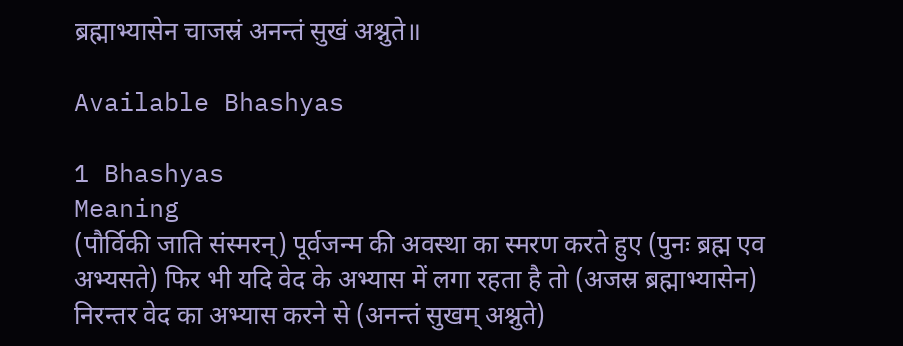ब्रह्माभ्यासेन चाजस्रं अनन्तं सुखं अश्नुते॥

Available Bhashyas

1 Bhashyas
Meaning
(पौर्विकी जाति संस्मरन्) पूर्वजन्म की अवस्था का स्मरण करते हुए (पुनः ब्रह्म एव अभ्यसते) फिर भी यदि वेद के अभ्यास में लगा रहता है तो (अजस्र ब्रह्माभ्यासेन) निरन्तर वेद का अभ्यास करने से (अनन्तं सुखम् अश्नुते)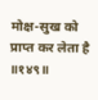मोक्ष-सुख को प्राप्त कर लेता है ॥१४९॥